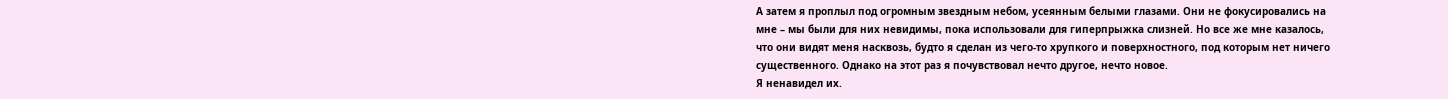А затем я проплыл под огромным звездным небом, усеянным белыми глазами. Они не фокусировались на мне – мы были для них невидимы, пока использовали для гиперпрыжка слизней. Но все же мне казалось, что они видят меня насквозь, будто я сделан из чего-то хрупкого и поверхностного, под которым нет ничего существенного. Однако на этот раз я почувствовал нечто другое, нечто новое.
Я ненавидел их.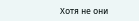Хотя не они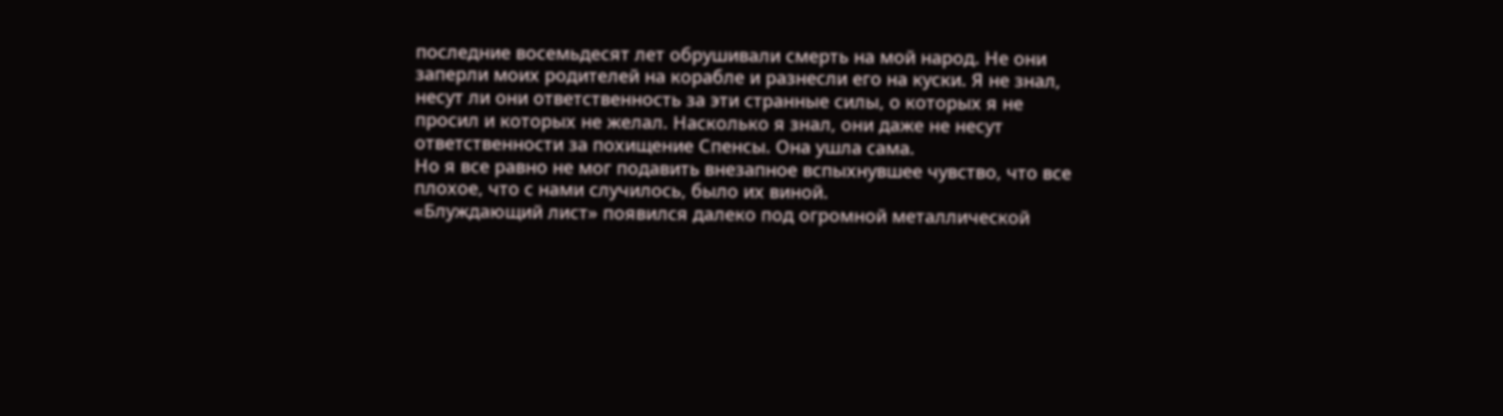последние восемьдесят лет обрушивали смерть на мой народ. Не они заперли моих родителей на корабле и разнесли его на куски. Я не знал, несут ли они ответственность за эти странные силы, о которых я не просил и которых не желал. Насколько я знал, они даже не несут ответственности за похищение Спенсы. Она ушла сама.
Но я все равно не мог подавить внезапное вспыхнувшее чувство, что все плохое, что с нами случилось, было их виной.
«Блуждающий лист» появился далеко под огромной металлической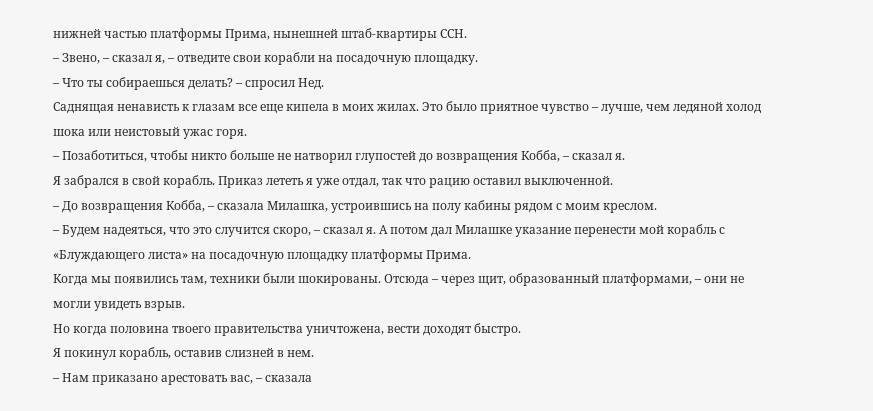нижней частью платформы Прима, нынешней штаб-квартиры ССН.
– Звено, – сказал я, – отведите свои корабли на посадочную площадку.
– Что ты собираешься делать? – спросил Нед.
Саднящая ненависть к глазам все еще кипела в моих жилах. Это было приятное чувство – лучше, чем ледяной холод шока или неистовый ужас горя.
– Позаботиться, чтобы никто больше не натворил глупостей до возвращения Кобба, – сказал я.
Я забрался в свой корабль. Приказ лететь я уже отдал, так что рацию оставил выключенной.
– До возвращения Кобба, – сказала Милашка, устроившись на полу кабины рядом с моим креслом.
– Будем надеяться, что это случится скоро, – сказал я. А потом дал Милашке указание перенести мой корабль с «Блуждающего листа» на посадочную площадку платформы Прима.
Когда мы появились там, техники были шокированы. Отсюда – через щит, образованный платформами, – они не могли увидеть взрыв.
Но когда половина твоего правительства уничтожена, вести доходят быстро.
Я покинул корабль, оставив слизней в нем.
– Нам приказано арестовать вас, – сказала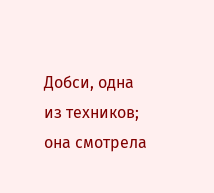Добси, одна из техников; она смотрела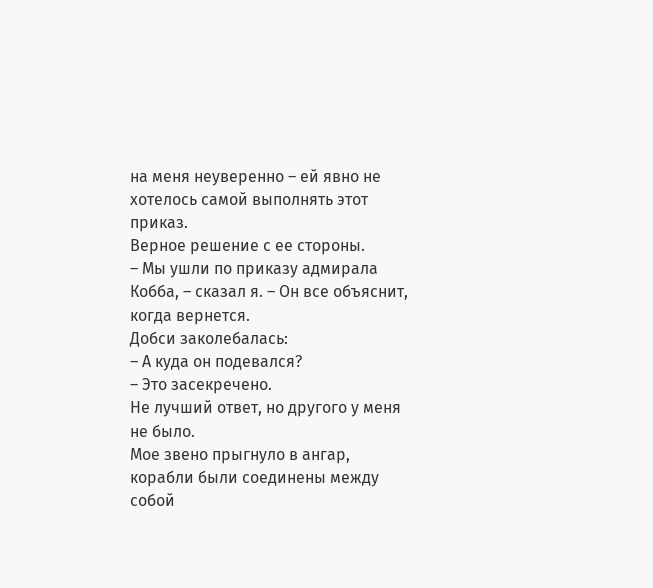на меня неуверенно – ей явно не хотелось самой выполнять этот приказ.
Верное решение с ее стороны.
– Мы ушли по приказу адмирала Кобба, – сказал я. – Он все объяснит, когда вернется.
Добси заколебалась:
– А куда он подевался?
– Это засекречено.
Не лучший ответ, но другого у меня не было.
Мое звено прыгнуло в ангар, корабли были соединены между собой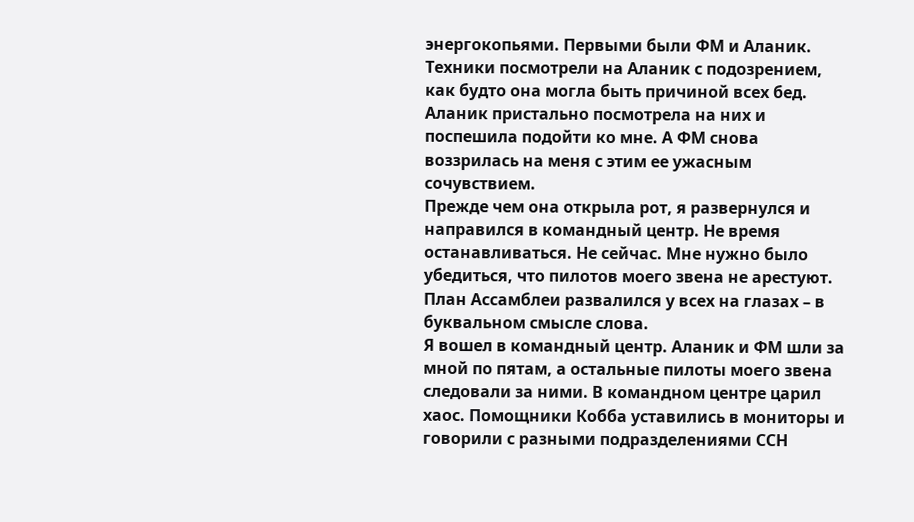энергокопьями. Первыми были ФМ и Аланик. Техники посмотрели на Аланик с подозрением, как будто она могла быть причиной всех бед.
Аланик пристально посмотрела на них и поспешила подойти ко мне. А ФМ снова воззрилась на меня с этим ее ужасным сочувствием.
Прежде чем она открыла рот, я развернулся и направился в командный центр. Не время останавливаться. Не сейчас. Мне нужно было убедиться, что пилотов моего звена не арестуют. План Ассамблеи развалился у всех на глазах – в буквальном смысле слова.
Я вошел в командный центр. Аланик и ФМ шли за мной по пятам, а остальные пилоты моего звена следовали за ними. В командном центре царил хаос. Помощники Кобба уставились в мониторы и говорили с разными подразделениями ССН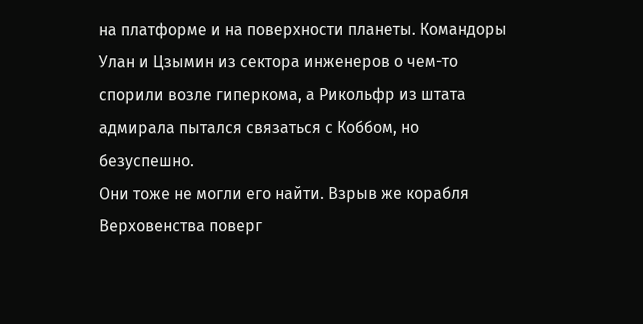на платформе и на поверхности планеты. Командоры Улан и Цзымин из сектора инженеров о чем-то спорили возле гиперкома, а Рикольфр из штата адмирала пытался связаться с Коббом, но безуспешно.
Они тоже не могли его найти. Взрыв же корабля Верховенства поверг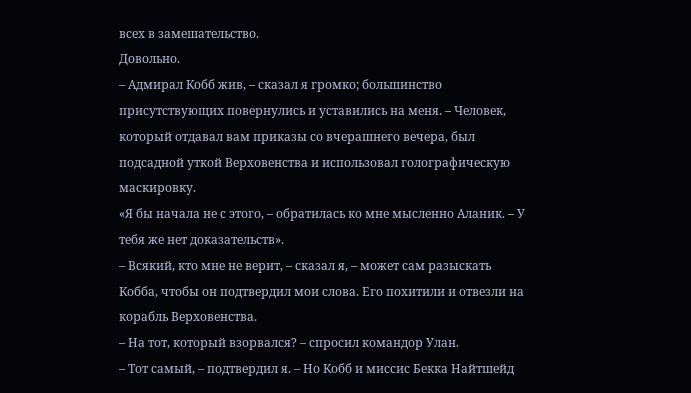всех в замешательство.
Довольно.
– Адмирал Кобб жив, – сказал я громко; большинство присутствующих повернулись и уставились на меня. – Человек, который отдавал вам приказы со вчерашнего вечера, был подсадной уткой Верховенства и использовал голографическую маскировку.
«Я бы начала не с этого, – обратилась ко мне мысленно Аланик. – У тебя же нет доказательств».
– Всякий, кто мне не верит, – сказал я, – может сам разыскать Кобба, чтобы он подтвердил мои слова. Его похитили и отвезли на корабль Верховенства.
– На тот, который взорвался? – спросил командор Улан.
– Тот самый, – подтвердил я. – Но Кобб и миссис Бекка Найтшейд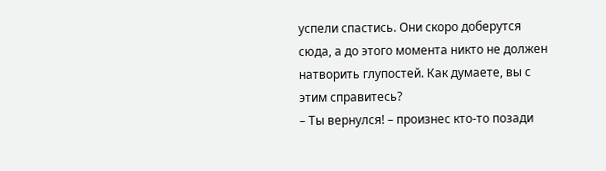успели спастись. Они скоро доберутся сюда, а до этого момента никто не должен натворить глупостей. Как думаете, вы с этим справитесь?
– Ты вернулся! – произнес кто-то позади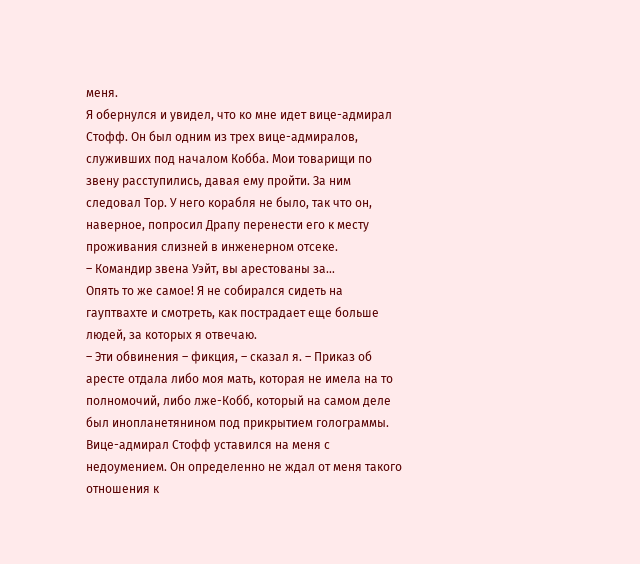меня.
Я обернулся и увидел, что ко мне идет вице-адмирал Стофф. Он был одним из трех вице-адмиралов, служивших под началом Кобба. Мои товарищи по звену расступились, давая ему пройти. За ним следовал Тор. У него корабля не было, так что он, наверное, попросил Драпу перенести его к месту проживания слизней в инженерном отсеке.
– Командир звена Уэйт, вы арестованы за…
Опять то же самое! Я не собирался сидеть на гауптвахте и смотреть, как пострадает еще больше людей, за которых я отвечаю.
– Эти обвинения – фикция, – сказал я. – Приказ об аресте отдала либо моя мать, которая не имела на то полномочий, либо лже-Кобб, который на самом деле был инопланетянином под прикрытием голограммы.
Вице-адмирал Стофф уставился на меня с недоумением. Он определенно не ждал от меня такого отношения к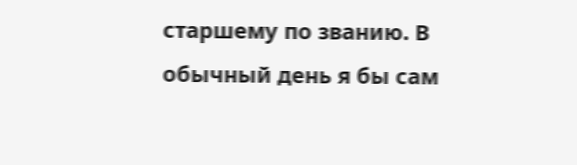старшему по званию. В обычный день я бы сам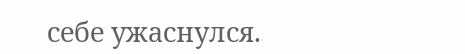себе ужаснулся.